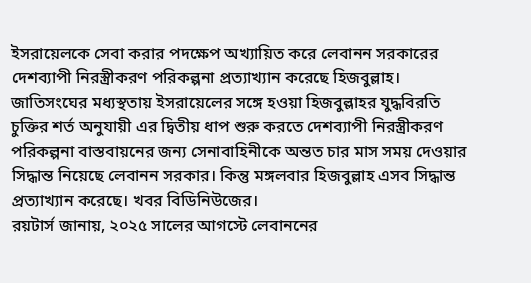ইসরায়েলকে সেবা করার পদক্ষেপ অখ্যায়িত করে লেবানন সরকারের দেশব্যাপী নিরস্ত্রীকরণ পরিকল্পনা প্রত্যাখ্যান করেছে হিজবুল্লাহ। জাতিসংঘের মধ্যস্থতায় ইসরায়েলের সঙ্গে হওয়া হিজবুল্লাহর যুদ্ধবিরতি চুক্তির শর্ত অনুযায়ী এর দ্বিতীয় ধাপ শুরু করতে দেশব্যাপী নিরস্ত্রীকরণ পরিকল্পনা বাস্তবায়নের জন্য সেনাবাহিনীকে অন্তত চার মাস সময় দেওয়ার সিদ্ধান্ত নিয়েছে লেবানন সরকার। কিন্তু মঙ্গলবার হিজবুল্লাহ এসব সিদ্ধান্ত প্রত্যাখ্যান করেছে। খবর বিডিনিউজের।
রয়টার্স জানায়, ২০২৫ সালের আগস্টে লেবাননের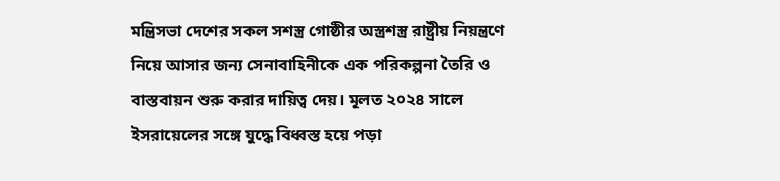মন্ত্রিসভা দেশের সকল সশস্ত্র গোষ্ঠীর অস্ত্রশস্ত্র রাষ্ট্রীয় নিয়ন্ত্রণে নিয়ে আসার জন্য সেনাবাহিনীকে এক পরিকল্পনা তৈরি ও বাস্তবায়ন শুরু করার দায়িত্ব দেয়। মূলত ২০২৪ সালে ইসরায়েলের সঙ্গে যুদ্ধে বিধ্বস্ত হয়ে পড়া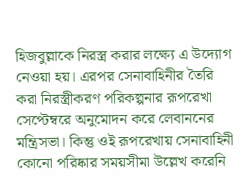হিজবুল্লাকে নিরস্ত্র করার লক্ষ্যে এ উদ্যোগ নেওয়া হয়। এরপর সেনাবাহিনীর তৈরি করা নিরস্ত্রীকরণ পরিকল্পনার রূপরেখা সেপ্টেম্বরে অনুমোদন করে লেবাননের মন্ত্রিসভা। কিন্তু ওই রূপরেখায় সেনাবাহিনী কোনো পরিষ্কার সময়সীমা উল্লেখ করেনি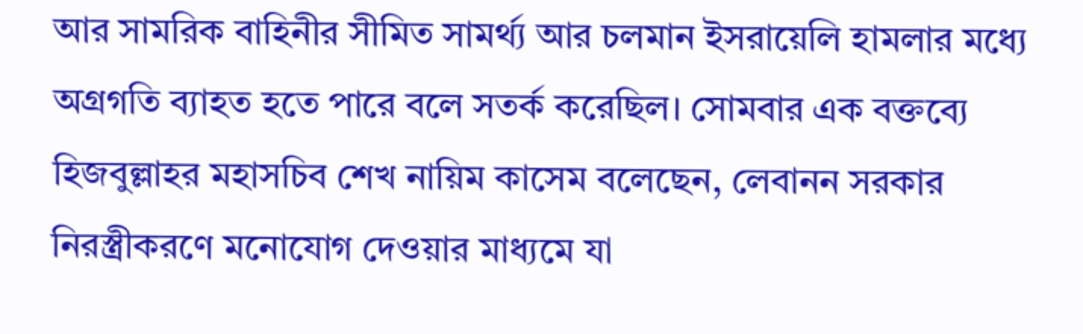আর সামরিক বাহিনীর সীমিত সামর্থ্য আর চলমান ইসরায়েলি হামলার মধ্যে অগ্রগতি ব্যাহত হতে পারে বলে সতর্ক করেছিল। সোমবার এক বক্তব্যে হিজবুল্লাহর মহাসচিব শেখ নায়িম কাসেম বলেছেন, লেবানন সরকার নিরস্ত্রীকরণে মনোযোগ দেওয়ার মাধ্যমে যা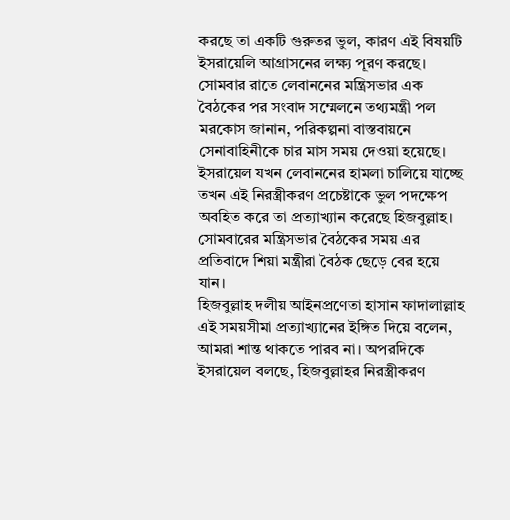করছে তা একটি গুরুতর ভুল, কারণ এই বিষয়টি ইসরায়েলি আগ্রাসনের লক্ষ্য পূরণ করছে। সোমবার রাতে লেবাননের মন্ত্রিসভার এক বৈঠকের পর সংবাদ সম্মেলনে তথ্যমন্ত্রী পল মরকোস জানান, পরিকল্পনা বাস্তবায়নে সেনাবাহিনীকে চার মাস সময় দেওয়া হয়েছে। ইসরায়েল যখন লেবাননের হামলা চালিয়ে যাচ্ছে তখন এই নিরস্ত্রীকরণ প্রচেষ্টাকে ভুল পদক্ষেপ অবহিত করে তা প্রত্যাখ্যান করেছে হিজবুল্লাহ। সোমবারের মন্ত্রিসভার বৈঠকের সময় এর প্রতিবাদে শিয়া মন্ত্রীরা বৈঠক ছেড়ে বের হয়ে যান।
হিজবুল্লাহ দলীয় আইনপ্রণেতা হাসান ফাদালাল্লাহ এই সময়সীমা প্রত্যাখ্যানের ইঙ্গিত দিয়ে বলেন, আমরা শান্ত থাকতে পারব না। অপরদিকে ইসরায়েল বলছে, হিজবুল্লাহর নিরস্ত্রীকরণ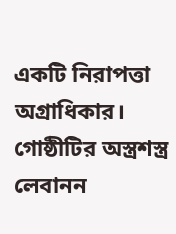একটি নিরাপত্তা অগ্রাধিকার। গোষ্ঠীটির অস্ত্রশস্ত্র লেবানন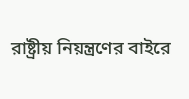রাষ্ট্রীয় নিয়ন্ত্রণের বাইরে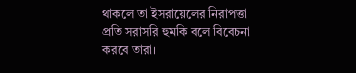থাকলে তা ইসরায়েলের নিরাপত্তা প্রতি সরাসরি হুমকি বলে বিবেচনা করবে তারা।